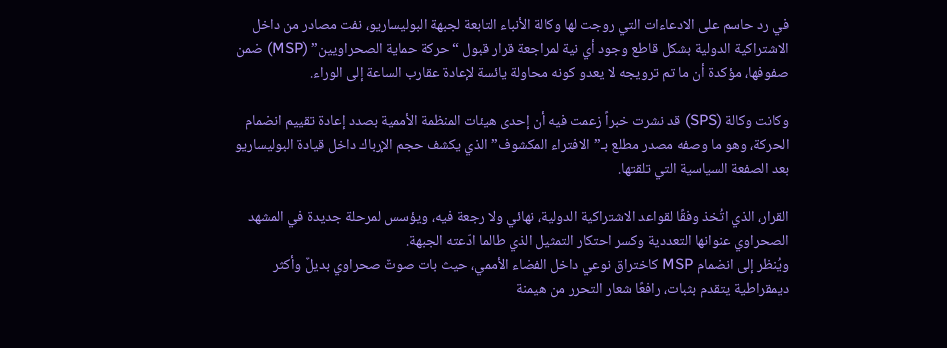في رد حاسم على الادعاءات التي روجت لها وكالة الأنباء التابعة لجبهة البوليساريو، نفت مصادر من داخل الاشتراكية الدولية بشكل قاطع وجود أي نية لمراجعة قرار قبول “حركة حماية الصحراويين” (MSP) ضمن صفوفها، مؤكدة أن ما تم ترويجه لا يعدو كونه محاولة يائسة لإعادة عقارب الساعة إلى الوراء.

وكانت وكالة (SPS) قد نشرت خبراً زعمت فيه أن إحدى هيئات المنظمة الأممية بصدد إعادة تقييم انضمام الحركة، وهو ما وصفه مصدر مطلع بـ”الافتراء المكشوف” الذي يكشف حجم الإرباك داخل قيادة البوليساريو بعد الصفعة السياسية التي تلقتها.

القرار، الذي اتُخذ وفقًا لقواعد الاشتراكية الدولية، نهائي ولا رجعة فيه، ويؤسس لمرحلة جديدة في المشهد الصحراوي عنوانها التعددية وكسر احتكار التمثيل الذي طالما ادّعته الجبهة.
ويُنظر إلى انضمام MSP كاختراق نوعي داخل الفضاء الأممي، حيث بات صوتٌ صحراوي بديلٌ وأكثر ديمقراطية يتقدم بثبات، رافعًا شعار التحرر من هيمنة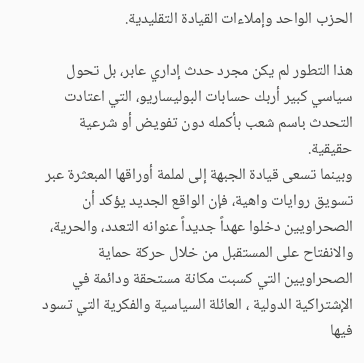الحزب الواحد وإملاءات القيادة التقليدية.

هذا التطور لم يكن مجرد حدث إداري عابر، بل تحول سياسي كبير أربك حسابات البوليساريو، التي اعتادت التحدث باسم شعب بأكمله دون تفويض أو شرعية حقيقية.
وبينما تسعى قيادة الجبهة إلى لملمة أوراقها المبعثرة عبر تسويق روايات واهية، فإن الواقع الجديد يؤكد أن الصحراويين دخلوا عهداً جديداً عنوانه التعدد، والحرية، والانفتاح على المستقبل من خلال حركة حماية الصحراويين التي كسبت مكانة مستحقة ودائمة في الإشتراكية الدولية ، العائلة السياسية والفكرية التي تسود فيها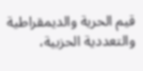قيم الحرية والديمقراطية والتعددية الحزبية،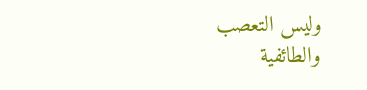وليس التعصب والطائفية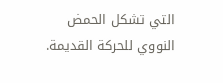التي تشكل الحمض النووي للحركة القديمة.